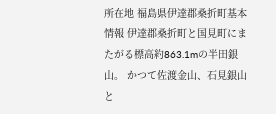所在地 福島県伊達郡桑折町基本情報 伊達郡桑折町と国見町にまたがる標高約863.1mの半田銀山。 かつて佐渡金山、石見銀山と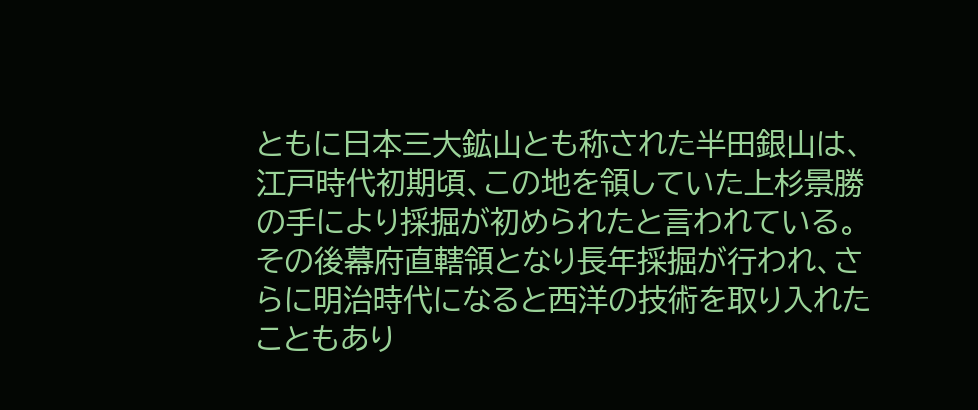ともに日本三大鉱山とも称された半田銀山は、江戸時代初期頃、この地を領していた上杉景勝の手により採掘が初められたと言われている。 その後幕府直轄領となり長年採掘が行われ、さらに明治時代になると西洋の技術を取り入れたこともあり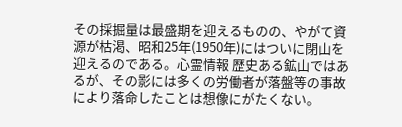その採掘量は最盛期を迎えるものの、やがて資源が枯渇、昭和25年(1950年)にはついに閉山を迎えるのである。心霊情報 歴史ある鉱山ではあるが、その影には多くの労働者が落盤等の事故により落命したことは想像にがたくない。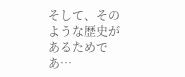そして、そのような歴史があるためであ…